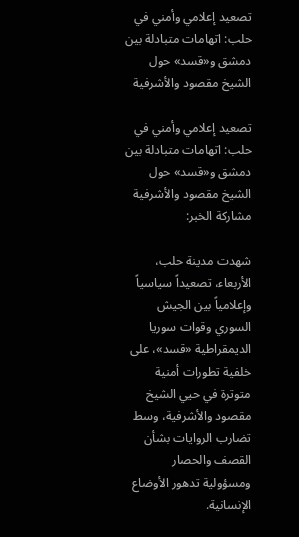تصعيد إعلامي وأمني في حلب: اتهامات متبادلة بين دمشق و«قسد» حول الشيخ مقصود والأشرفية

تصعيد إعلامي وأمني في حلب: اتهامات متبادلة بين دمشق و«قسد» حول الشيخ مقصود والأشرفية
مشاركة الخبر:

شهدت مدينة حلب، الأربعاء، تصعيداً سياسياً وإعلامياً بين الجيش السوري وقوات سوريا الديمقراطية «قسد»، على خلفية تطورات أمنية متوترة في حيي الشيخ مقصود والأشرفية، وسط تضارب الروايات بشأن القصف والحصار ومسؤولية تدهور الأوضاع الإنسانية.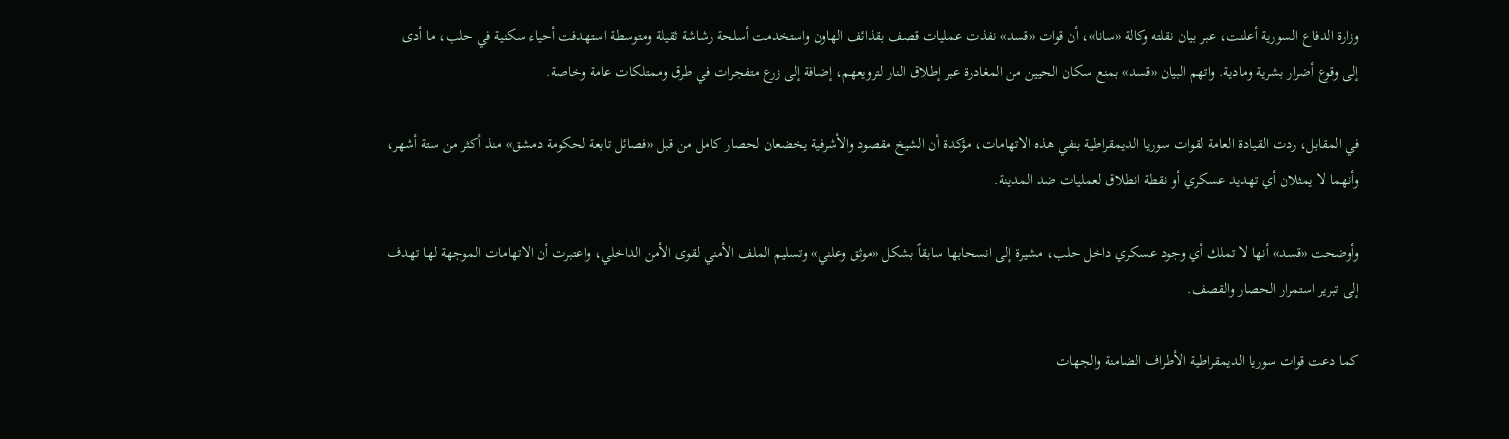وزارة الدفاع السورية أعلنت، عبر بيان نقلته وكالة «سانا»، أن قوات «قسد» نفذت عمليات قصف بقذائف الهاون واستخدمت أسلحة رشاشة ثقيلة ومتوسطة استهدفت أحياء سكنية في حلب، ما أدى إلى وقوع أضرار بشرية ومادية. واتهم البيان «قسد» بمنع سكان الحيين من المغادرة عبر إطلاق النار لترويعهم، إضافة إلى زرع متفجرات في طرق وممتلكات عامة وخاصة.

في المقابل، ردت القيادة العامة لقوات سوريا الديمقراطية بنفي هذه الاتهامات، مؤكدة أن الشيخ مقصود والأشرفية يخضعان لحصار كامل من قبل «فصائل تابعة لحكومة دمشق» منذ أكثر من ستة أشهر، وأنهما لا يمثلان أي تهديد عسكري أو نقطة انطلاق لعمليات ضد المدينة.

وأوضحت «قسد» أنها لا تملك أي وجود عسكري داخل حلب، مشيرة إلى انسحابها سابقاً بشكل «موثق وعلني» وتسليم الملف الأمني لقوى الأمن الداخلي، واعتبرت أن الاتهامات الموجهة لها تهدف إلى تبرير استمرار الحصار والقصف.

كما دعت قوات سوريا الديمقراطية الأطراف الضامنة والجهات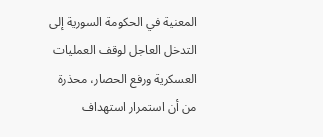المعنية في الحكومة السورية إلى التدخل العاجل لوقف العمليات العسكرية ورفع الحصار، محذرة من أن استمرار استهداف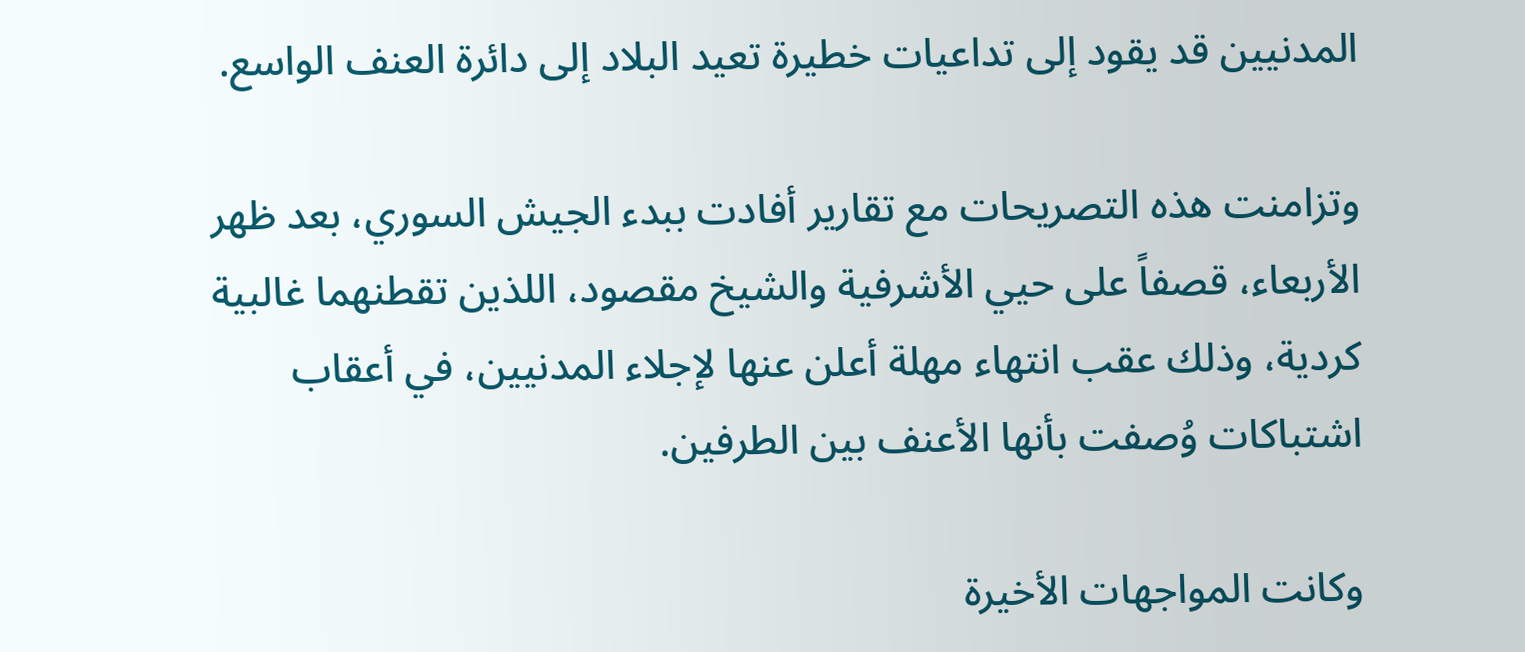المدنيين قد يقود إلى تداعيات خطيرة تعيد البلاد إلى دائرة العنف الواسع.

وتزامنت هذه التصريحات مع تقارير أفادت ببدء الجيش السوري، بعد ظهر الأربعاء، قصفاً على حيي الأشرفية والشيخ مقصود، اللذين تقطنهما غالبية كردية، وذلك عقب انتهاء مهلة أعلن عنها لإجلاء المدنيين، في أعقاب اشتباكات وُصفت بأنها الأعنف بين الطرفين.

وكانت المواجهات الأخيرة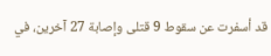قد أسفرت عن سقوط 9 قتلى وإصابة 27 آخرين، في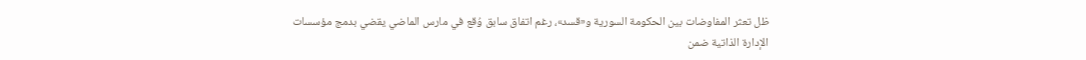ظل تعثر المفاوضات بين الحكومة السورية و«قسد»، رغم اتفاق سابق وُقع في مارس الماضي يقضي بدمج مؤسسات الإدارة الذاتية ضمن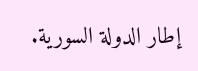إطار الدولة السورية.